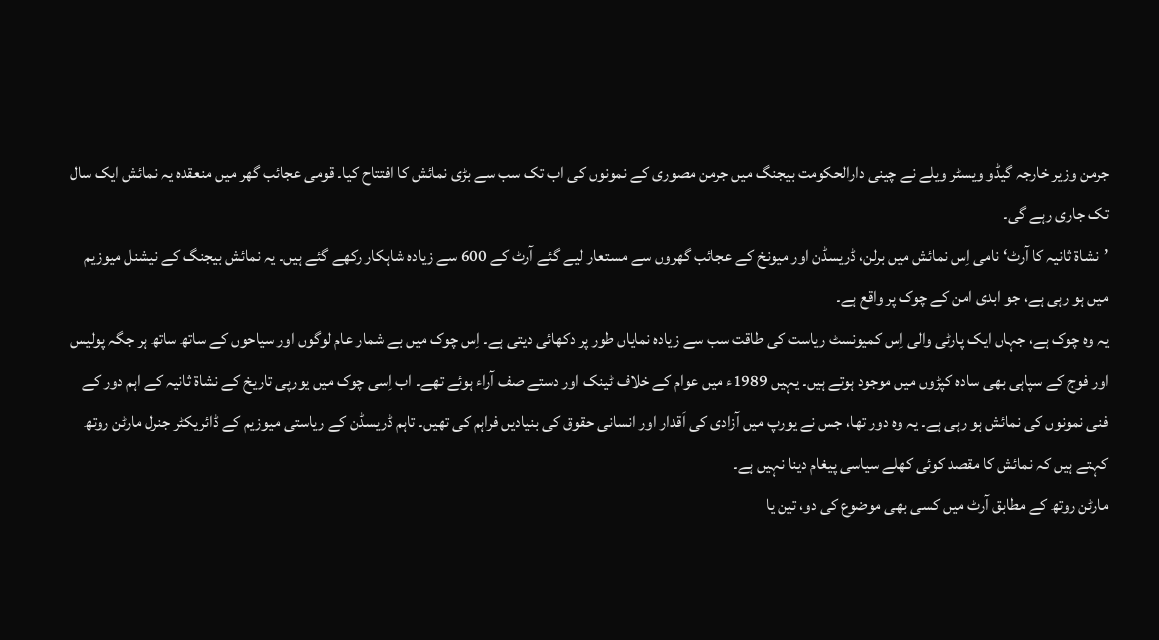جرمن وزیر خارجہ گیڈو ویسٹر ویلے نے چینی دارالحکومت بیجنگ میں جرمن مصوری کے نمونوں کی اب تک سب سے بڑی نمائش کا افتتاح کیا۔ قومی عجائب گھر میں منعقدہ یہ نمائش ایک سال تک جاری رہے گی۔
’نشاۃ ثانیہ کا آرٹ‘ نامی اِس نمائش میں برلن، ڈریسڈن اور میونخ کے عجائب گھروں سے مستعار لیے گئے آرٹ کے 600 سے زیادہ شاہکار رکھے گئے ہیں۔ یہ نمائش بیجنگ کے نیشنل میوزیم میں ہو رہی ہے، جو ابدی امن کے چوک پر واقع ہے۔
یہ وہ چوک ہے، جہاں ایک پارٹی والی اِس کمیونسٹ ریاست کی طاقت سب سے زیادہ نمایاں طور پر دکھائی دیتی ہے۔ اِس چوک میں بے شمار عام لوگوں اور سیاحوں کے ساتھ ساتھ ہر جگہ پولیس اور فوج کے سپاہی بھی سادہ کپڑوں میں موجود ہوتے ہیں۔ یہیں 1989ء میں عوام کے خلاف ٹینک اور دستے صف آراء ہوئے تھے۔ اب اِسی چوک میں یورپی تاریخ کے نشاۃ ثانیہ کے اہم دور کے فنی نمونوں کی نمائش ہو رہی ہے۔ یہ وہ دور تھا، جس نے یورپ میں آزادی کی اَقدار اور انسانی حقوق کی بنیادیں فراہم کی تھیں۔ تاہم ڈریسڈن کے ریاستی میوزیم کے ڈائریکٹر جنرل مارٹن روتھ کہتے ہیں کہ نمائش کا مقصد کوئی کھلے سیاسی پیغام دینا نہیں ہے۔
مارٹن روتھ کے مطابق آرٹ میں کسی بھی موضوع کی دو، تین یا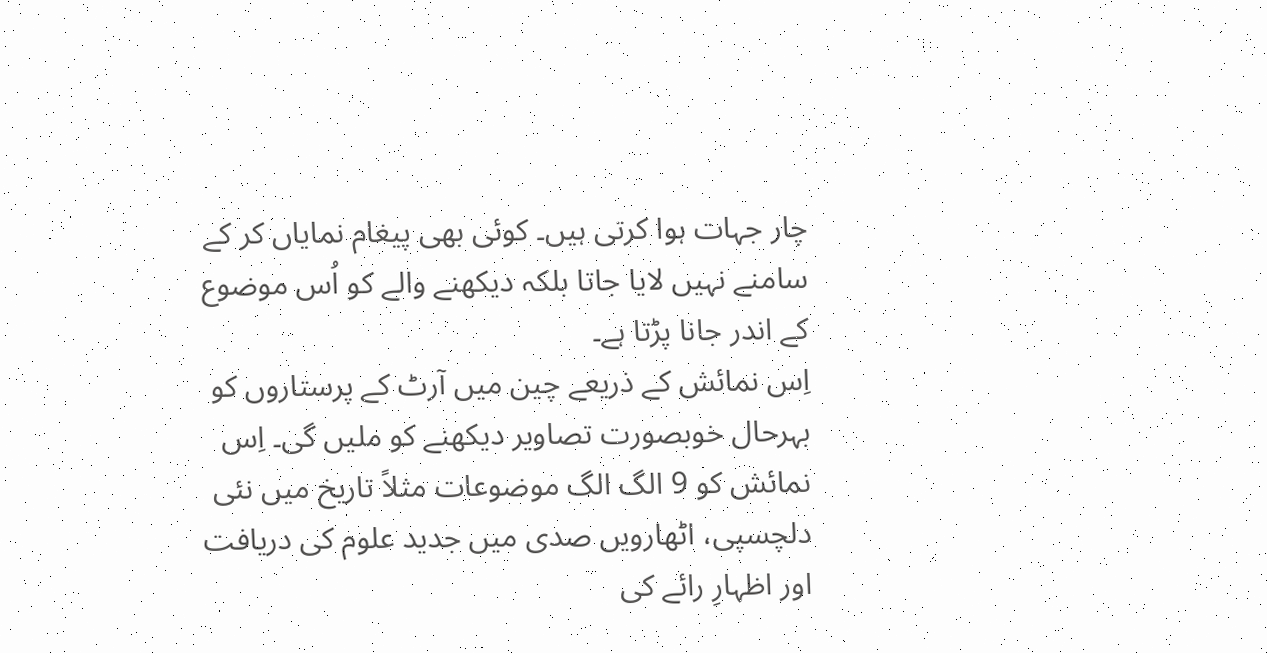چار جہات ہوا کرتی ہیں۔ کوئی بھی پیغام نمایاں کر کے سامنے نہیں لایا جاتا بلکہ دیکھنے والے کو اُس موضوع کے اندر جانا پڑتا ہے۔
اِس نمائش کے ذریعے چین میں آرٹ کے پرستاروں کو بہرحال خوبصورت تصاویر دیکھنے کو ملیں گی۔ اِس نمائش کو 9 الگ الگ موضوعات مثلاً تاریخ میں نئی دلچسپی، اٹھارویں صدی میں جدید علوم کی دریافت اور اظہارِ رائے کی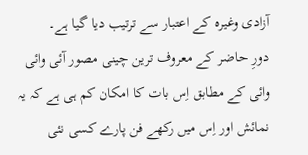آزادی وغیرہ کے اعتبار سے ترتیب دیا گیا ہے۔
دورِ حاضر کے معروف ترین چینی مصور آئی وائی وائی کے مطابق اِس بات کا امکان کم ہی ہے کہ یہ نمائش اور اِس میں رکھے فن پارے کسی نئی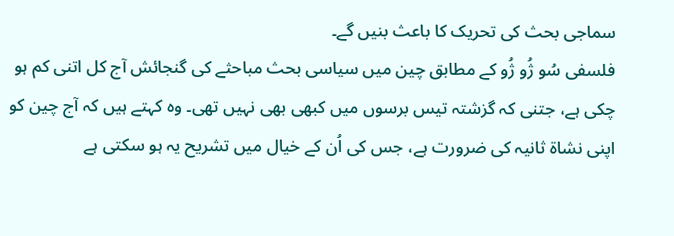سماجی بحث کی تحریک کا باعث بنیں گے۔
فلسفی سُو ژُو ژُو کے مطابق چین میں سیاسی بحث مباحثے کی گنجائش آج کل اتنی کم ہو چکی ہے، جتنی کہ گزشتہ تیس برسوں میں کبھی بھی نہیں تھی۔ وہ کہتے ہیں کہ آج چین کو اپنی نشاۃ ثانیہ کی ضرورت ہے، جس کی اُن کے خیال میں تشریح یہ ہو سکتی ہے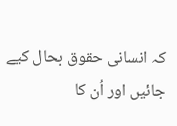کہ انسانی حقوق بحال کیے جائیں اور اُن کا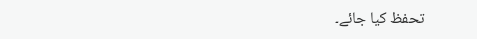تحفظ کیا جائے۔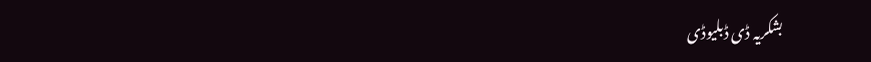بشکریہ ڈی ڈبلیوڈی